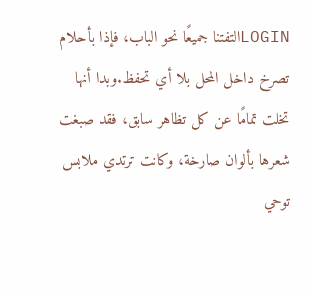LOGINالتفتنا جميعًا نحو الباب، فإذا بأحلام تصرخ داخل المحل بلا أي تحفظ.وبدا أنها تخلت تمامًا عن كل تظاهر سابق، فقد صبغت شعرها بألوان صارخة، وكانت ترتدي ملابس توحي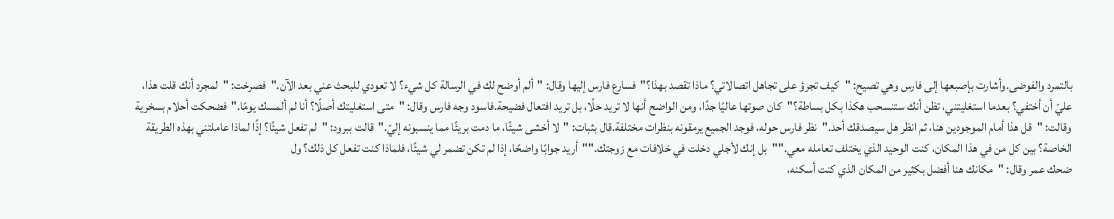بالتمرد والفوضى.وأشارت بإصبعها إلى فارس وهي تصيح: "كيف تجرؤ على تجاهل اتصالاتي؟ ماذا تقصد بهذا؟"فسارع فارس إليها وقال: "ألم أوضح لك في الرسالة كل شيء؟ لا تعودي للبحث عني بعد الآن."فصرخت: "لمجرد أنك قلت هذا، عليّ أن أختفي؟ بعدما استغليتني، تظن أنك ستنسحب هكذا بكل بساطة؟"كان صوتها عاليًا جدًا، ومن الواضح أنها لا تريد حلًا، بل تريد افتعال فضيحة.فاسود وجه فارس وقال: "متى استغليتك أصلًا؟ أنا لم ألمسك يومًا."فضحكت أحلام بسخرية وقالت: "قل هذا أمام الموجودين هنا، ثم انظر هل سيصدقك أحد."نظر فارس حوله، فوجد الجميع يرمقونه بنظرات مختلفة.قال بثبات: "لا أخشى شيئًا، ما دمت بريئًا مما ينسبونه إليّ."قالت ببرود: "لم تفعل شيئًا؟ إذًا لماذا عاملتني بهذه الطريقة الخاصة؟ بين كل من في هذا المكان، كنت الوحيد الذي يختلف تعامله معي.""بل إنك لأجلي دخلت في خلافات مع زوجتك.""أريد جوابًا واضحًا، إذا لم تكن تضمر لي شيئًا، فلماذا كنت تفعل كل ذلك؟ ول
ضحك عمر وقال: "مكانك هنا أفضل بكثير من المكان الذي كنت أسكنه،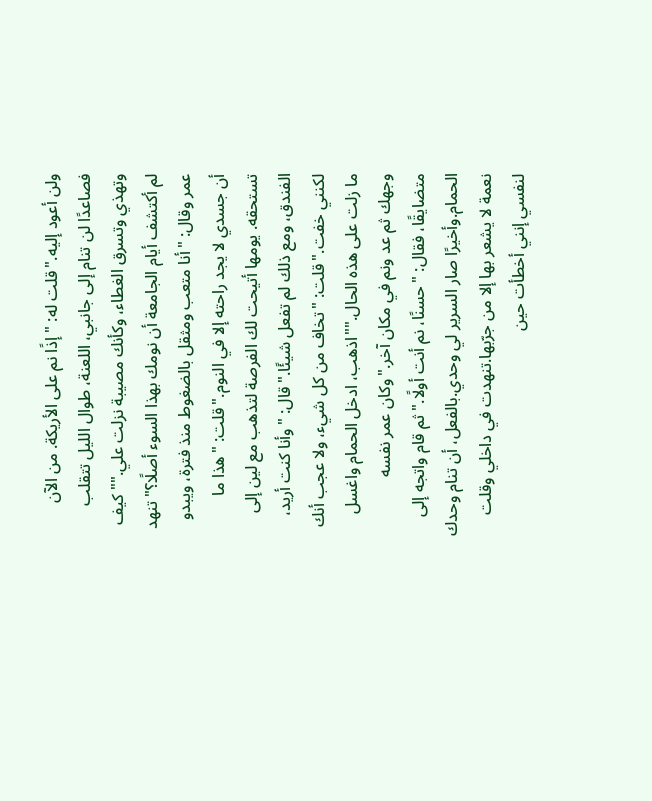ولن أعود إليه."قلت له: "إذًا نم على الأريكة. من الآن فصاعدًا لن تنام إلى جانبي، اللعنة، طوال الليل تتقلب وتهذي وتسرق الغطاء، وكأنك مصيبة نزلت علي.""كيف لم أكتشف أيام الجامعة أن نومك بهذا السوء أصلًا؟"تنهد عمر وقال: "أنا متعب ومثقل بالضغوط منذ فترة، ويبدو أن جسدي لا يجد راحته إلا في النوم."قلت: "هذا ما تستحقه. يومها أتيحت لك الفرصة لتذهب مع لين إلى الفندق، ومع ذلك لم تفعل شيئًا."قال: "وأنا كنت أريد، لكنني خفت."قلت: "تخاف من كل شيء، ولا عجب أنك ما زلت على هذه الحال.""اذهب، ادخل الحمام واغسل وجهك ثم عد ونم في مكان آخر."وكان عمر نفسه متضايقًا، فقال: "حسنًا، نم أنت أولًا."ثم قام واتجه إلى الحمام.وأخيرًا صار السرير لي وحدي.بالفعل، أن تنام وحدك نعمة لا يشعر بها إلا من جرّبها.تنهدت في داخلي وقلت لنفسي إنني أخطأت حين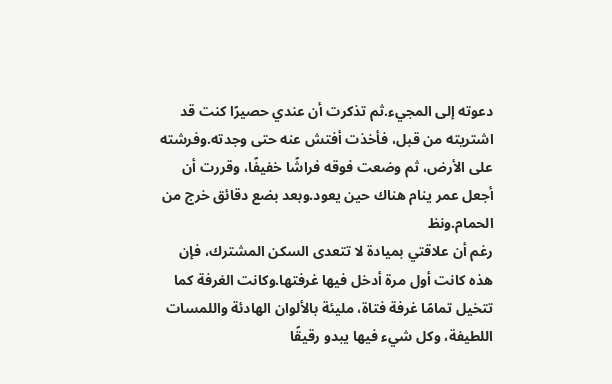دعوته إلى المجيء.ثم تذكرت أن عندي حصيرًا كنت قد اشتريته من قبل، فأخذت أفتش عنه حتى وجدته.وفرشته على الأرض، ثم وضعت فوقه فراشًا خفيفًا، وقررت أن أجعل عمر ينام هناك حين يعود.وبعد بضع دقائق خرج من الحمام.ونظ
رغم أن علاقتي بميادة لا تتعدى السكن المشترك، فإن هذه كانت أول مرة أدخل فيها غرفتها.وكانت الغرفة كما تتخيل تمامًا غرفة فتاة، مليئة بالألوان الهادئة واللمسات اللطيفة، وكل شيء فيها يبدو رقيقًا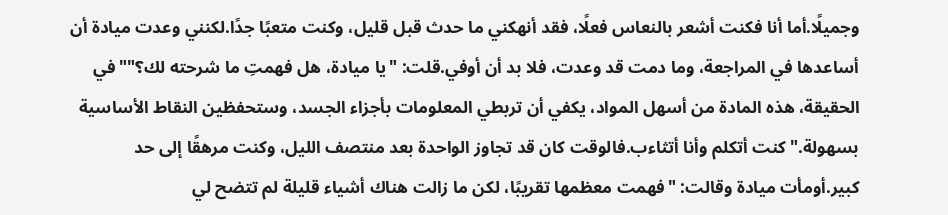وجميلًا.أما أنا فكنت أشعر بالنعاس فعلًا، فقد أنهكني ما حدث قبل قليل، وكنت متعبًا جدًا.لكنني وعدت ميادة أن أساعدها في المراجعة، وما دمت قد وعدت، فلا بد أن أوفي.قلت: "يا ميادة، هل فهمتِ ما شرحته لك؟""في الحقيقة، هذه المادة من أسهل المواد، يكفي أن تربطي المعلومات بأجزاء الجسد، وستحفظين النقاط الأساسية بسهولة."كنت أتكلم وأنا أتثاءب.فالوقت كان قد تجاوز الواحدة بعد منتصف الليل، وكنت مرهقًا إلى حد كبير.أومأت ميادة وقالت: "فهمت معظمها تقريبًا، لكن ما زالت هناك أشياء قليلة لم تتضح لي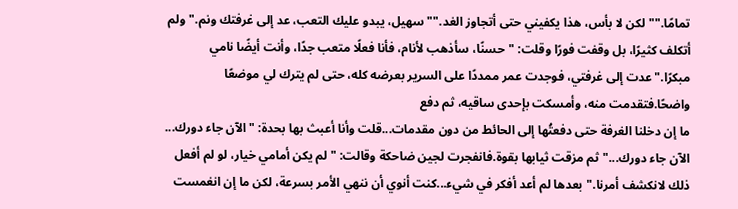تمامًا.""لكن لا بأس، هذا يكفيني حتى أتجاوز الغد.""سهيل، يبدو عليك التعب، عد إلى غرفتك ونم."ولم أتكلف كثيرًا، بل وقفت فورًا وقلت: "حسنًا، سأذهب لأنام، فأنا فعلًا متعب جدًا، وأنت أيضًا نامي مبكرًا."عدت إلى غرفتي، فوجدت عمر ممددًا على السرير بعرضه كله، حتى لم يترك لي موضعًا واضحًا.فتقدمت منه، وأمسكت بإحدى ساقيه، ثم دفع
ما إن دخلنا الغرفة حتى دفعتُها إلى الحائط من دون مقدمات...قلت وأنا أعبث بها بحدة: "الآن جاء دورك... الآن جاء دورك..." ثم مزقت ثيابها بقوة.فانفجرت لجين ضاحكة وقالت: "لم يكن أمامي خيار، لو لم أفعل ذلك لانكشف أمرنا."بعدها لم أعد أفكر في شيء...كنت أنوي أن ننهي الأمر بسرعة، لكن ما إن انغمست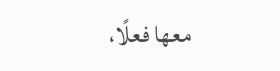معها فعلًا،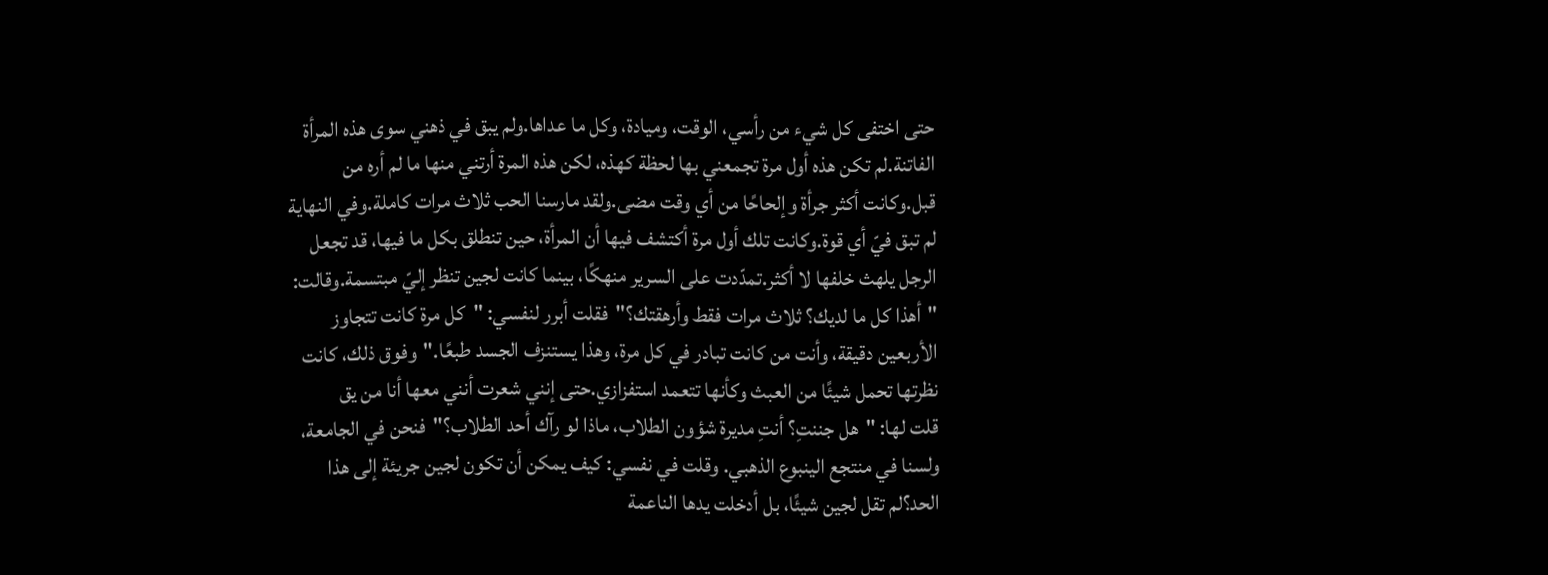حتى اختفى كل شيء من رأسي، الوقت، وميادة، وكل ما عداها.ولم يبق في ذهني سوى هذه المرأة الفاتنة.لم تكن هذه أول مرة تجمعني بها لحظة كهذه، لكن هذه المرة أرتني منها ما لم أره من قبل.وكانت أكثر جرأة وإلحاحًا من أي وقت مضى.ولقد مارسنا الحب ثلاث مرات كاملة.وفي النهاية لم تبق فيّ أي قوة.وكانت تلك أول مرة أكتشف فيها أن المرأة، حين تنطلق بكل ما فيها، قد تجعل الرجل يلهث خلفها لا أكثر.تمدّدت على السرير منهكًا، بينما كانت لجين تنظر إليّ مبتسمة.وقالت: "أهذا كل ما لديك؟ ثلاث مرات فقط وأرهقتك؟"فقلت أبرر لنفسي: "كل مرة كانت تتجاوز الأربعين دقيقة، وأنت من كانت تبادر في كل مرة، وهذا يستنزف الجسد طبعًا."وفوق ذلك، كانت نظرتها تحمل شيئًا من العبث وكأنها تتعمد استفزازي.حتى إنني شعرت أنني معها أنا من يق
قلت لها: "هل جننتِ؟ أنتِ مديرة شؤون الطلاب، ماذا لو رآك أحد الطلاب؟"فنحن في الجامعة، ولسنا في منتجع الينبوع الذهبي. وقلت في نفسي: كيف يمكن أن تكون لجين جريئة إلى هذا الحد؟لم تقل لجين شيئًا، بل أدخلت يدها الناعمة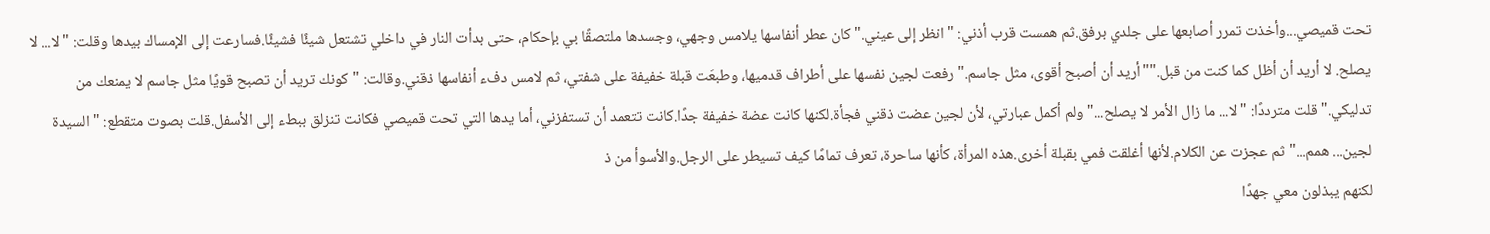تحت قميصي...وأخذت تمرر أصابعها على جلدي برفق.ثم همست قرب أذني: "انظر إلى عيني."كان عطر أنفاسها يلامس وجهي، وجسدها ملتصقًا بي بإحكام، حتى بدأت النار في داخلي تشتعل شيئًا فشيئًا.فسارعت إلى الإمساك بيدها وقلت: "لا... لا يصلح. لا أريد أن أظل كما كنت من قبل.""أريد أن أصبح أقوى، مثل جاسم."رفعت لجين نفسها على أطراف قدميها، وطبعَت قبلة خفيفة على شفتي، ثم لامس دفء أنفاسها ذقني.وقالت: "كونك تريد أن تصبح قويًا مثل جاسم لا يمنعك من تدليكي."قلت مترددًا: "لا... ما زال الأمر لا يصلح..."ولم أكمل عبارتي، لأن لجين عضت ذقني فجأة.لكنها كانت عضة خفيفة جدًا.كانت تتعمد أن تستفزني، أما يدها التي تحت قميصي فكانت تنزلق ببطء إلى الأسفل.قلت بصوت متقطع: "السيدة لجين... همم..."ثم عجزت عن الكلام.لأنها أغلقت فمي بقبلة أخرى.هذه المرأة، كأنها ساحرة، تعرف تمامًا كيف تسيطر على الرجل.والأسوأ من ذ
لكنهم يبذلون معي جهدًا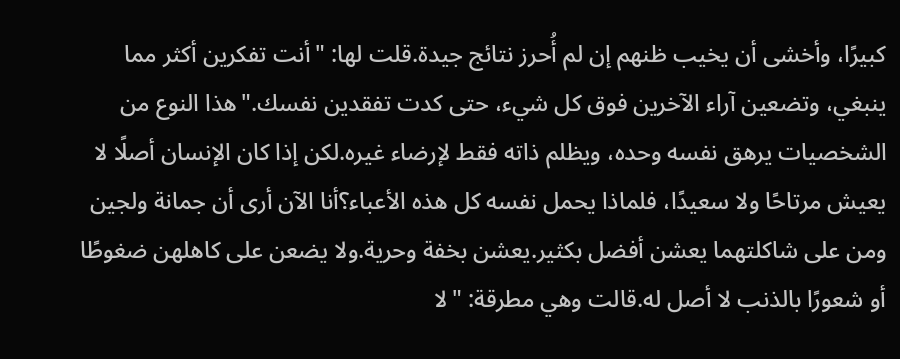كبيرًا، وأخشى أن يخيب ظنهم إن لم أُحرز نتائج جيدة.قلت لها: "أنت تفكرين أكثر مما ينبغي، وتضعين آراء الآخرين فوق كل شيء، حتى كدت تفقدين نفسك."هذا النوع من الشخصيات يرهق نفسه وحده، ويظلم ذاته فقط لإرضاء غيره.لكن إذا كان الإنسان أصلًا لا يعيش مرتاحًا ولا سعيدًا، فلماذا يحمل نفسه كل هذه الأعباء؟أنا الآن أرى أن جمانة ولجين ومن على شاكلتهما يعشن أفضل بكثير.يعشن بخفة وحرية.ولا يضعن على كاهلهن ضغوطًا أو شعورًا بالذنب لا أصل له.قالت وهي مطرقة: "لا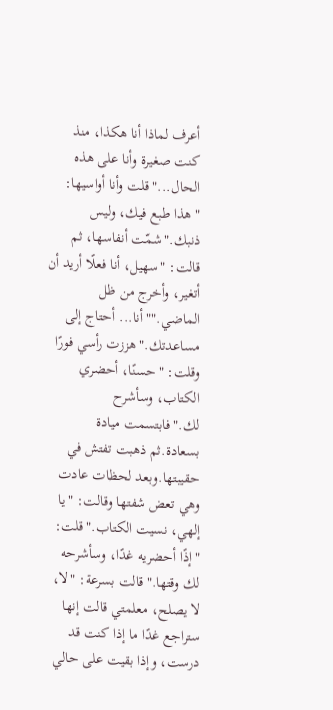أعرف لماذا أنا هكذا، منذ كنت صغيرة وأنا على هذه الحال..."قلت وأنا أواسيها: "هذا طبع فيك، وليس ذنبك."شمّت أنفاسها، ثم قالت: "سهيل، أنا فعلًا أريد أن أتغير، وأخرج من ظل الماضي.""أنا... أحتاج إلى مساعدتك."هززت رأسي فورًا وقلت: "حسنًا، أحضري الكتاب، وسأشرح لك."فابتسمت ميادة بسعادة.ثم ذهبت تفتش في حقيبتها.وبعد لحظات عادت وهي تعض شفتها وقالت: "يا إلهي، نسيت الكتاب."قلت: "إذًا أحضريه غدًا، وسأشرحه لك وقتها."قالت بسرعة: "لا، لا يصلح، معلمتي قالت إنها ستراجع غدًا ما إذا كنت قد درست، وإذا بقيت على حالي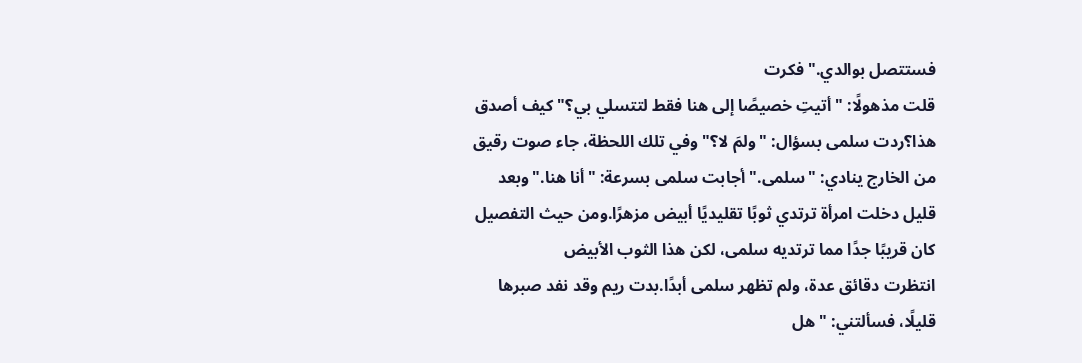فستتصل بوالدي."فكرت
قلت مذهولًا: "أتيتِ خصيصًا إلى هنا فقط لتتسلي بي؟" كيف أصدق هذا؟ردت سلمى بسؤال: "ولمَ لا؟"وفي تلك اللحظة، جاء صوت رقيق من الخارج ينادي: "سلمى."أجابت سلمى بسرعة: "أنا هنا."وبعد قليل دخلت امرأة ترتدي ثوبًا تقليديًا أبيض مزهرًا.ومن حيث التفصيل كان قريبًا جدًا مما ترتديه سلمى، لكن هذا الثوب الأبيض
انتظرت دقائق عدة، ولم تظهر سلمى أبدًا.بدت ريم وقد نفد صبرها قليلًا، فسألتني: "هل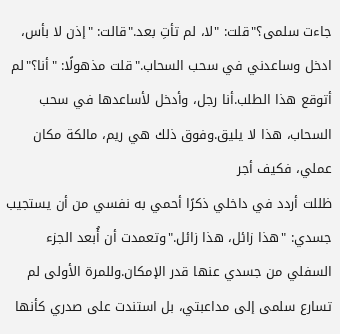جاءت سلمى؟"قلت: "لا، لم تأتِ بعد."قالت: "إذن لا بأس، ادخل وساعدني في سحب السحاب."قلت مذهولًا: "أنا؟"لم أتوقع هذا الطلب.أنا رجل، وأدخل لأساعدها في سحب السحاب، هذا لا يليق.وفوق ذلك هي ريم، مالكة مكان عملي، فكيف أجر
ظللت أردد في داخلي ذكرًا أحمي به نفسي من أن يستجيب جسدي: "هذا زائل، هذا زائل."وتعمدت أن أُبعد الجزء السفلي من جسدي عنها قدر الإمكان.وللمرة الأولى لم تسارع سلمى إلى مداعبتي، بل استندت على صدري كأنها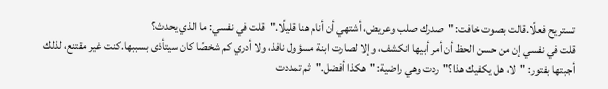تستريح فعلًا.قالت بصوت خافت: "صدرك صلب وعريض، أشتهي أن أنام هنا قليلًا."قلت في نفسي: ما الذي يحدث؟
قلت في نفسي إن من حسن الحظ أن أمر أبيها انكشف، وإلا لصارت ابنة مسؤول نافذ، ولا أدري كم شخصًا كان سيتأذى بسببها.كنت غير مقتنع، لذلك أجبتها بفتور: "لا، هل يكفيك هذا؟"ردت وهي راضية: "هكذا أفضل."ثم تمددت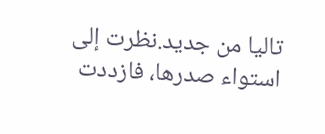تاليا من جديد.نظرت إلى استواء صدرها، فازددت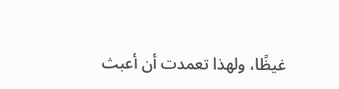غيظًا، ولهذا تعمدت أن أعبث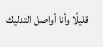قليلًا وأنا أواصل التدليك